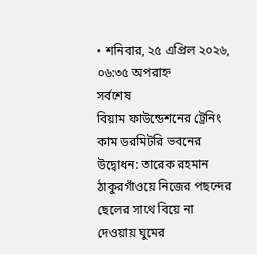• শনিবার, ২৫ এপ্রিল ২০২৬, ০৬:৩৫ অপরাহ্ন
সর্বশেষ
বিয়াম ফাউন্ডেশনের ট্রেনিং কাম ডরমিটরি ভবনের উদ্বোধন: তারেক রহমান  ঠাকুরগাঁওয়ে নিজের পছন্দের ছেলের সাথে বিয়ে না দেওয়ায় ঘুমের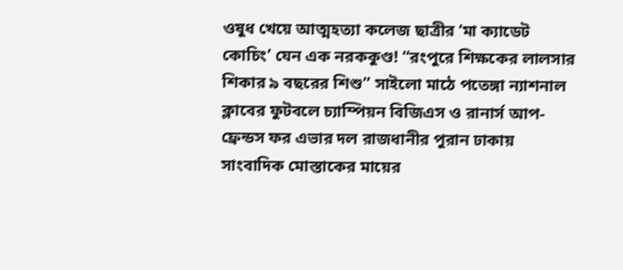ওষুধ খেয়ে আত্মহত্যা কলেজ ছাত্রীর ‘মা ক্যাডেট কোচিং’ যেন এক নরককুণ্ড! “রংপুরে শিক্ষকের লালসার শিকার ৯ বছরের শিশু” সাইলো মাঠে পতেঙ্গা ন্যাশনাল ক্লাবের ফুটবলে চ্যাম্পিয়ন বিজিএস ও রানার্স আপ- ফ্রেন্ডস ফর এভার দল রাজধানীর পুরান ঢাকায় সাংবাদিক মোস্তাকের মায়ের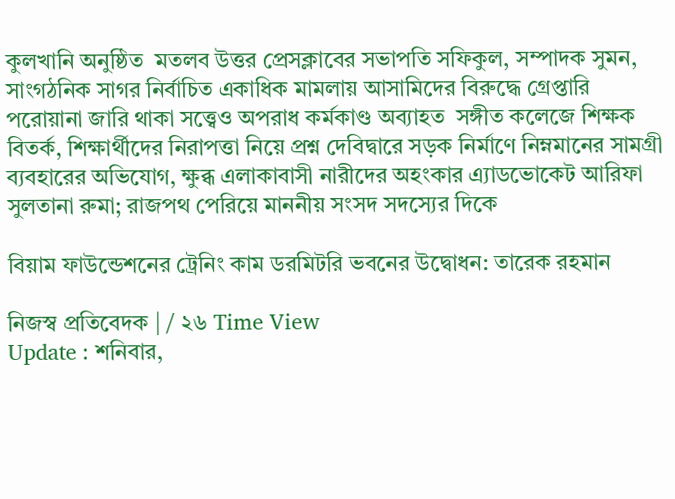কুলখানি অনুষ্ঠিত  মতলব উত্তর প্রেসক্লাবের সভাপতি সফিকুল, সম্পাদক সুমন, সাংগঠনিক সাগর নির্বাচিত একাধিক মামলায় আসামিদের বিরুদ্ধে গ্রেপ্তারি পরোয়ানা জারি থাকা সত্ত্বেও অপরাধ কর্মকাণ্ড অব্যাহত  সঙ্গীত কলেজে শিক্ষক বিতর্ক, শিক্ষার্থীদের নিরাপত্তা নিয়ে প্রশ্ন দেবিদ্বারে সড়ক নির্মাণে নিম্নমানের সামগ্রী ব্যবহারের অভিযোগ, ক্ষুব্ধ এলাকাবাসী নারীদের অহংকার এ্যাডভোকেট আরিফা সুলতানা রুমা; রাজপথ পেরিয়ে মাননীয় সংসদ সদস্যের দিকে

বিয়াম ফাউন্ডেশনের ট্রেনিং কাম ডরমিটরি ভবনের উদ্বোধন: তারেক রহমান

নিজস্ব প্রতিবেদক | / ২৬ Time View
Update : শনিবার,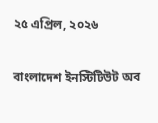২৫ এপ্রিল, ২০২৬

বাংলাদেশ ইনস্টিটিউট অব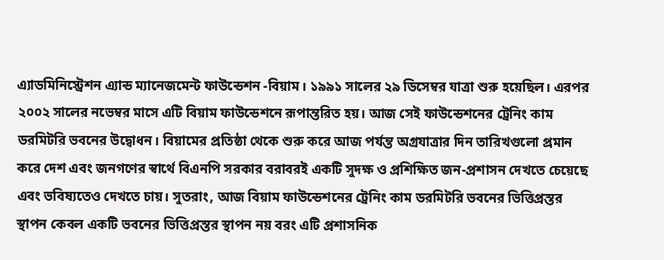এ্যাডমিনিস্ট্রেশন এ্যান্ড ম্যানেজমেন্ট ফাউন্ডেশন -বিয়াম। ১৯৯১ সালের ২৯ ডিসেম্বর যাত্রা শুরু হয়েছিল। এরপর ২০০২ সালের নভেম্বর মাসে এটি বিয়াম ফাউন্ডেশনে রূপান্তরিত হয়। আজ সেই ফাউন্ডেশনের ট্রেনিং কাম ডরমিটরি ভবনের উদ্বোধন। বিয়ামের প্রতিষ্ঠা থেকে শুরু করে আজ পর্যন্ত অগ্রযাত্রার দিন তারিখগুলো প্রমান করে দেশ এবং জনগণের স্বার্থে বিএনপি সরকার বরাবরই একটি সুদক্ষ ও প্রশিক্ষিত জন-প্রশাসন দেখতে চেয়েছে এবং ভবিষ্যতেও দেখতে চায়। সুতরাং, আজ বিয়াম ফাউন্ডেশনের ট্রেনিং কাম ডরমিটরি ভবনের ভিত্তিপ্রস্তর স্থাপন কেবল একটি ভবনের ভিত্তিপ্রস্তর স্থাপন নয় বরং এটি প্রশাসনিক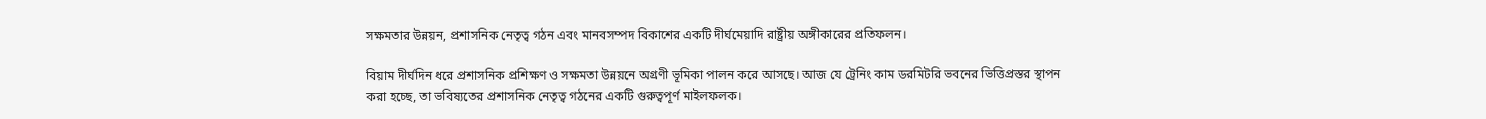সক্ষমতার উন্নয়ন, প্রশাসনিক নেতৃত্ব গঠন এবং মানবসম্পদ বিকাশের একটি দীর্ঘমেয়াদি রাষ্ট্রীয় অঙ্গীকারের প্রতিফলন।

বিয়াম দীর্ঘদিন ধরে প্রশাসনিক প্রশিক্ষণ ও সক্ষমতা উন্নয়নে অগ্রণী ভূমিকা পালন করে আসছে। আজ যে ট্রেনিং কাম ডরমিটরি ভবনের ভিত্তিপ্রস্তর স্থাপন করা হচ্ছে, তা ভবিষ্যতের প্রশাসনিক নেতৃত্ব গঠনের একটি গুরুত্বপূর্ণ মাইলফলক।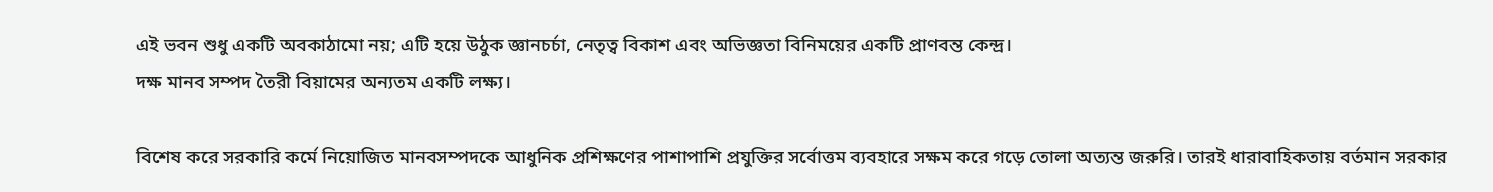এই ভবন শুধু একটি অবকাঠামো নয়; এটি হয়ে উঠুক জ্ঞানচর্চা, নেতৃত্ব বিকাশ এবং অভিজ্ঞতা বিনিময়ের একটি প্রাণবন্ত কেন্দ্র।
দক্ষ মানব সম্পদ তৈরী বিয়ামের অন্যতম একটি লক্ষ্য।

বিশেষ করে সরকারি কর্মে নিয়োজিত মানবসম্পদকে আধুনিক প্রশিক্ষণের পাশাপাশি প্রযুক্তির সর্বোত্তম ব্যবহারে সক্ষম করে গড়ে তোলা অত্যন্ত জরুরি। তারই ধারাবাহিকতায় বর্তমান সরকার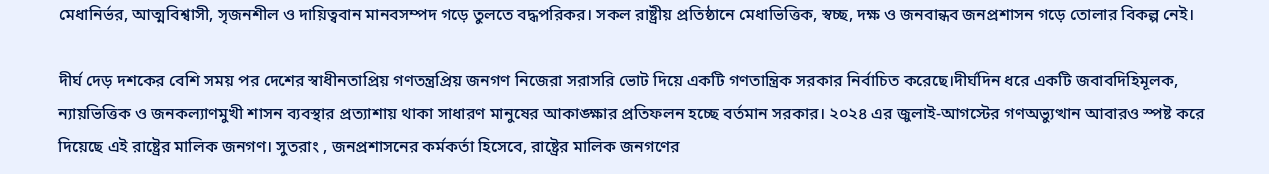মেধানির্ভর, আত্মবিশ্বাসী, সৃজনশীল ও দায়িত্ববান মানবসম্পদ গড়ে তুলতে বদ্ধপরিকর। সকল রাষ্ট্রীয় প্রতিষ্ঠানে মেধাভিত্তিক, স্বচ্ছ, দক্ষ ও জনবান্ধব জনপ্রশাসন গড়ে তোলার বিকল্প নেই।

দীর্ঘ দেড় দশকের বেশি সময় পর দেশের স্বাধীনতাপ্রিয় গণতন্ত্রপ্রিয় জনগণ নিজেরা সরাসরি ভোট দিয়ে একটি গণতান্ত্রিক সরকার নির্বাচিত করেছে।দীর্ঘদিন ধরে একটি জবাবদিহিমূলক, ন্যায়ভিত্তিক ও জনকল্যাণমুখী শাসন ব্যবস্থার প্রত্যাশায় থাকা সাধারণ মানুষের আকাঙ্ক্ষার প্রতিফলন হচ্ছে বর্তমান সরকার। ২০২৪ এর জুলাই-আগস্টের গণঅভ্যুত্থান আবারও স্পষ্ট করে দিয়েছে এই রাষ্ট্রের মালিক জনগণ। সুতরাং , জনপ্রশাসনের কর্মকর্তা হিসেবে, রাষ্ট্রের মালিক জনগণের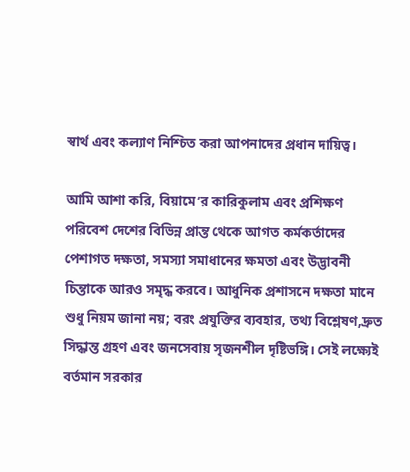স্বার্থ এবং কল্যাণ নিশ্চিত করা আপনাদের প্রধান দায়িত্ব।

আমি আশা করি, বিয়ামে’র কারিকুলাম এবং প্রশিক্ষণ পরিবেশ দেশের বিভিন্ন প্রান্ত থেকে আগত কর্মকর্তাদের পেশাগত দক্ষতা, সমস্যা সমাধানের ক্ষমতা এবং উদ্ভাবনী চিন্তাকে আরও সমৃদ্ধ করবে। আধুনিক প্রশাসনে দক্ষতা মানে শুধু নিয়ম জানা নয়; বরং প্রযুক্তির ব্যবহার, তথ্য বিশ্লেষণ,দ্রুত সিদ্ধান্ত গ্রহণ এবং জনসেবায় সৃজনশীল দৃষ্টিভঙ্গি। সেই লক্ষ্যেই বর্তমান সরকার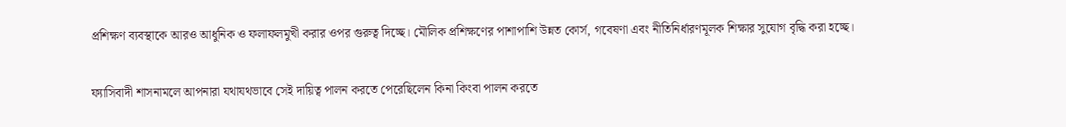প্রশিক্ষণ ব্যবস্থাকে আরও আধুনিক ও ফলাফলমুখী করার ওপর গুরুত্ব দিচ্ছে। মৌলিক প্রশিক্ষণের পাশাপাশি উন্নত কোর্স, গবেষণা এবং নীতিনির্ধারণমূলক শিক্ষার সুযোগ বৃদ্ধি করা হচ্ছে।

ফ্যাসিবাদী শাসনামলে আপনারা যথাযথভাবে সেই দায়িত্ব পালন করতে পেরেছিলেন কিনা কিংবা পালন করতে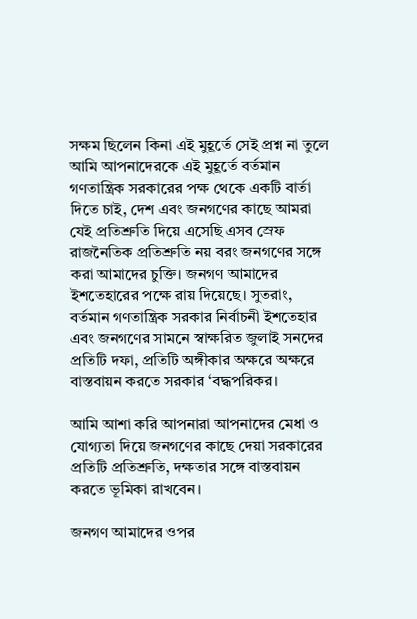সক্ষম ছিলেন কিনা এই মুহূর্তে সেই প্রশ্ন না তুলে আমি আপনাদেরকে এই মুহূর্তে বর্তমান গণতান্ত্রিক সরকারের পক্ষ থেকে একটি বার্তা দিতে চাই, দেশ এবং জনগণের কাছে আমরা যেই প্রতিশ্রুতি দিয়ে এসেছি এসব স্রেফ রাজনৈতিক প্রতিশ্রুতি নয় বরং জনগণের সঙ্গে করা আমাদের চুক্তি। জনগণ আমাদের ইশতেহারের পক্ষে রায় দিয়েছে। সুতরাং, বর্তমান গণতান্ত্রিক সরকার নির্বাচনী ইশতেহার এবং জনগণের সামনে স্বাক্ষরিত জুলাই সনদের প্রতিটি দফা, প্রতিটি অঙ্গীকার অক্ষরে অক্ষরে বাস্তবায়ন করতে সরকার ‘বদ্ধপরিকর।

আমি আশা করি আপনারা আপনাদের মেধা ও যোগ্যতা দিয়ে জনগণের কাছে দেয়া সরকারের প্রতিটি প্রতিশ্রুতি, দক্ষতার সঙ্গে বাস্তবায়ন করতে ভূমিকা রাখবেন।

জনগণ আমাদের ওপর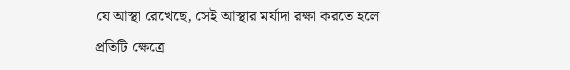যে আস্থা রেখেছে, সেই আস্থার মর্যাদা রক্ষা করতে হলে প্রতিটি ক্ষেত্রে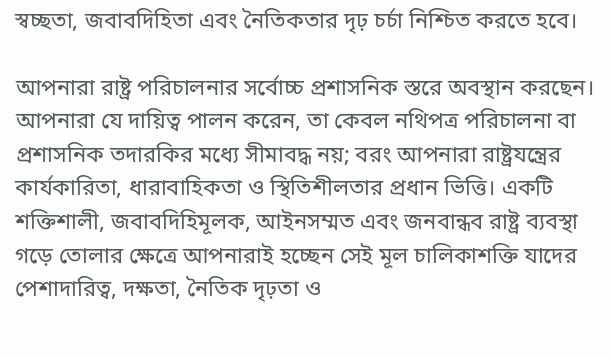স্বচ্ছতা, জবাবদিহিতা এবং নৈতিকতার দৃঢ় চর্চা নিশ্চিত করতে হবে।

আপনারা রাষ্ট্র পরিচালনার সর্বোচ্চ প্রশাসনিক স্তরে অবস্থান করছেন। আপনারা যে দায়িত্ব পালন করেন, তা কেবল নথিপত্র পরিচালনা বা প্রশাসনিক তদারকির মধ্যে সীমাবদ্ধ নয়; বরং আপনারা রাষ্ট্রযন্ত্রের কার্যকারিতা, ধারাবাহিকতা ও স্থিতিশীলতার প্রধান ভিত্তি। একটি শক্তিশালী, জবাবদিহিমূলক, আইনসম্মত এবং জনবান্ধব রাষ্ট্র ব্যবস্থা গড়ে তোলার ক্ষেত্রে আপনারাই হচ্ছেন সেই মূল চালিকাশক্তি যাদের পেশাদারিত্ব, দক্ষতা, নৈতিক দৃঢ়তা ও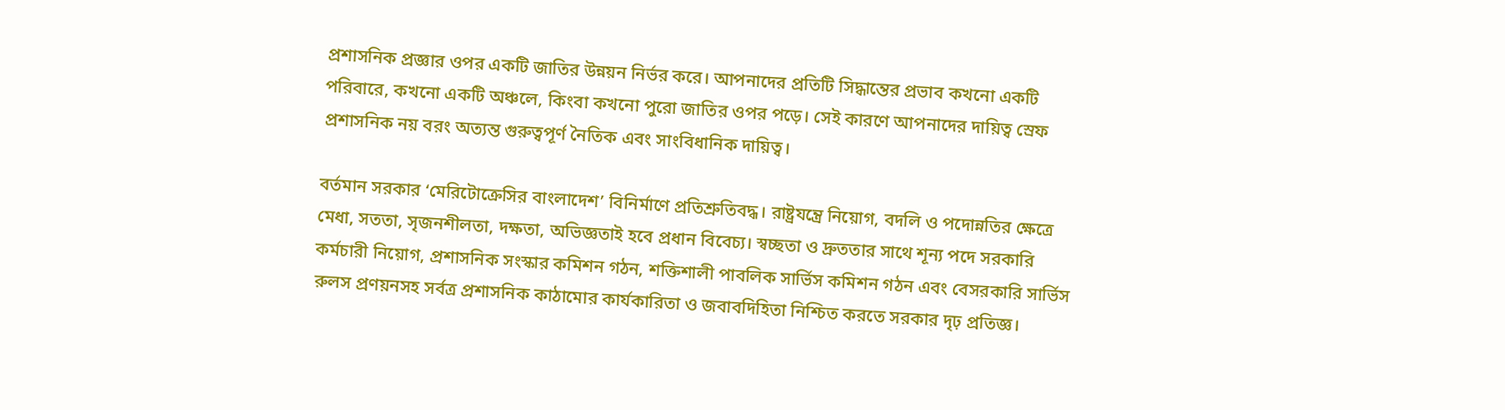প্রশাসনিক প্রজ্ঞার ওপর একটি জাতির উন্নয়ন নির্ভর করে। আপনাদের প্রতিটি সিদ্ধান্তের প্রভাব কখনো একটি পরিবারে, কখনো একটি অঞ্চলে, কিংবা কখনো পুরো জাতির ওপর পড়ে। সেই কারণে আপনাদের দায়িত্ব স্রেফ প্রশাসনিক নয় বরং অত্যন্ত গুরুত্বপূর্ণ নৈতিক এবং সাংবিধানিক দায়িত্ব।

বর্তমান সরকার ‘মেরিটোক্রেসির বাংলাদেশ’ বিনির্মাণে প্রতিশ্রুতিবদ্ধ। রাষ্ট্রযন্ত্রে নিয়োগ, বদলি ও পদোন্নতির ক্ষেত্রে মেধা, সততা, সৃজনশীলতা, দক্ষতা, অভিজ্ঞতাই হবে প্রধান বিবেচ্য। স্বচ্ছতা ও দ্রুততার সাথে শূন্য পদে সরকারি কর্মচারী নিয়োগ, প্রশাসনিক সংস্কার কমিশন গঠন, শক্তিশালী পাবলিক সার্ভিস কমিশন গঠন এবং বেসরকারি সার্ভিস রুলস প্রণয়নসহ সর্বত্র প্রশাসনিক কাঠামোর কার্যকারিতা ও জবাবদিহিতা নিশ্চিত করতে সরকার দৃঢ় প্রতিজ্ঞ।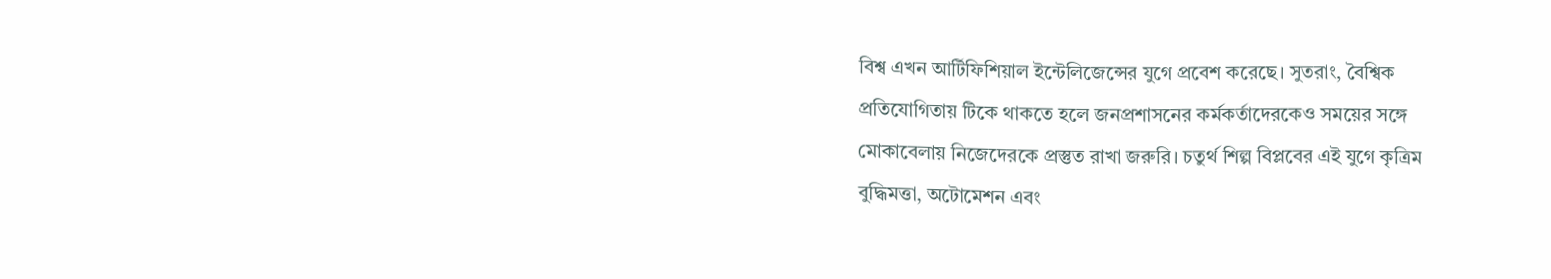বিশ্ব এখন আর্টিফিশিয়াল ইন্টেলিজেন্সের যুগে প্রবেশ করেছে। সুতরাং, বৈশ্বিক প্রতিযোগিতায় টিকে থাকতে হলে জনপ্রশাসনের কর্মকর্তাদেরকেও সময়ের সঙ্গে মোকাবেলায় নিজেদেরকে প্রস্তুত রাখা জরুরি। চতুর্থ শিল্প বিপ্লবের এই যুগে কৃত্রিম বুদ্ধিমত্তা, অটোমেশন এবং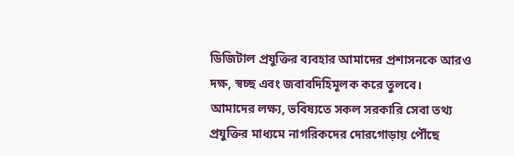ডিজিটাল প্রযুক্তির ব্যবহার আমাদের প্রশাসনকে আরও দক্ষ, স্বচ্ছ এবং জবাবদিহিমূলক করে তুলবে।
আমাদের লক্ষ্য, ভবিষ্যতে সকল সরকারি সেবা তথ্য প্রযুক্তির মাধ্যমে নাগরিকদের দোরগোড়ায় পৌঁছে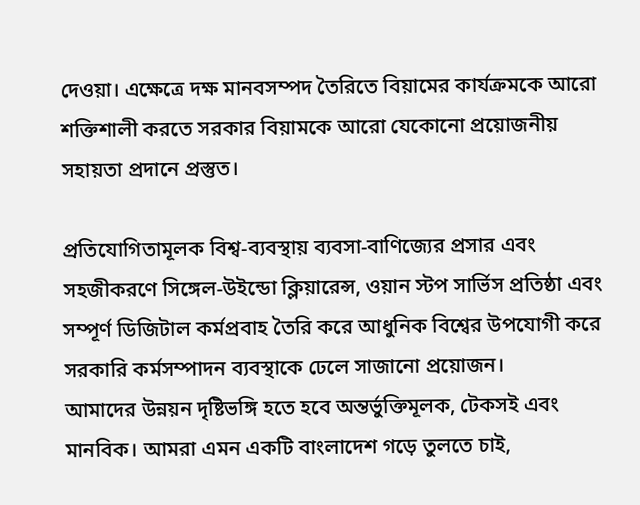দেওয়া। এক্ষেত্রে দক্ষ মানবসম্পদ তৈরিতে বিয়ামের কার্যক্রমকে আরো শক্তিশালী করতে সরকার বিয়ামকে আরো যেকোনো প্রয়োজনীয় সহায়তা প্রদানে প্রস্তুত।

প্রতিযোগিতামূলক বিশ্ব-ব্যবস্থায় ব্যবসা-বাণিজ্যের প্রসার এবং সহজীকরণে সিঙ্গেল-উইন্ডো ক্লিয়ারেন্স, ওয়ান স্টপ সার্ভিস প্রতিষ্ঠা এবং সম্পূর্ণ ডিজিটাল কর্মপ্রবাহ তৈরি করে আধুনিক বিশ্বের উপযোগী করে সরকারি কর্মসম্পাদন ব্যবস্থাকে ঢেলে সাজানো প্রয়োজন।
আমাদের উন্নয়ন দৃষ্টিভঙ্গি হতে হবে অন্তর্ভুক্তিমূলক, টেকসই এবং মানবিক। আমরা এমন একটি বাংলাদেশ গড়ে তুলতে চাই,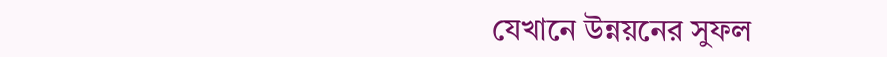যেখানে উন্নয়নের সুফল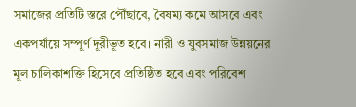সমাজের প্রতিটি স্তরে পৌঁছাবে, বৈষম্য কমে আসবে এবং একপর্যায়ে সম্পূর্ণ দূরীভূত হবে। নারী ও যুবসমাজ উন্নয়নের মূল চালিকাশক্তি হিসেবে প্রতিষ্ঠিত হবে এবং পরিবেশ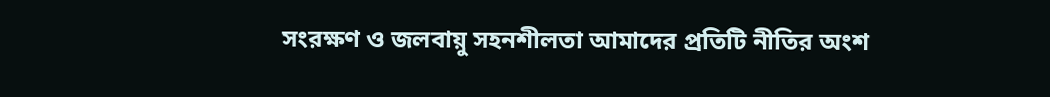সংরক্ষণ ও জলবায়ু সহনশীলতা আমাদের প্রতিটি নীতির অংশ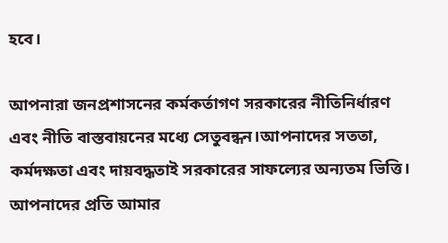হবে।

আপনারা জনপ্রশাসনের কর্মকর্তাগণ সরকারের নীতিনির্ধারণ এবং নীতি বাস্তবায়নের মধ্যে সেতুবন্ধন।আপনাদের সততা, কর্মদক্ষতা এবং দায়বদ্ধতাই সরকারের সাফল্যের অন্যতম ভিত্তি। আপনাদের প্রতি আমার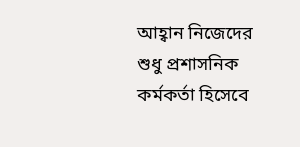আহ্বান নিজেদের শুধু প্রশাসনিক কর্মকর্তা হিসেবে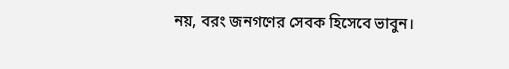নয়, বরং জনগণের সেবক হিসেবে ভাবুন।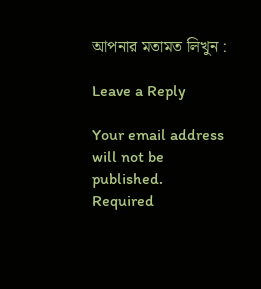আপনার মতামত লিখুন :

Leave a Reply

Your email address will not be published. Required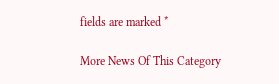fields are marked *

More News Of This Category